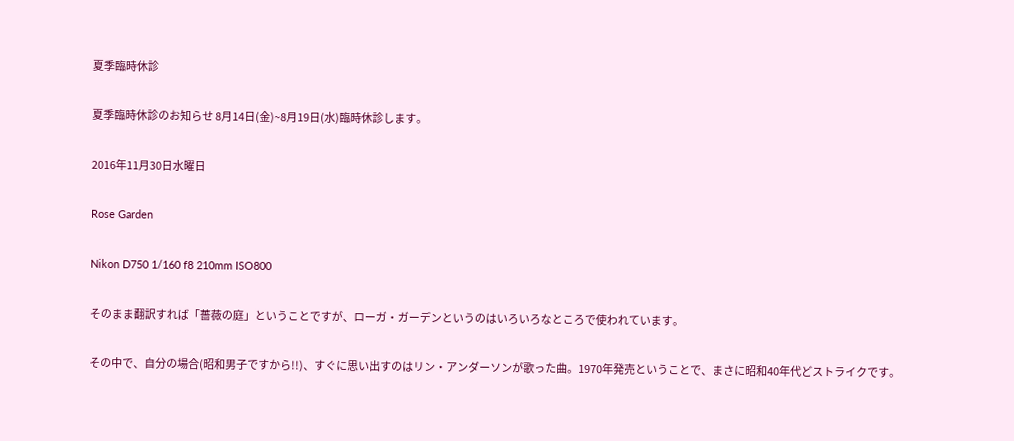夏季臨時休診

夏季臨時休診のお知らせ 8月14日(金)~8月19日(水)臨時休診します。

2016年11月30日水曜日

Rose Garden

Nikon D750 1/160 f8 210mm ISO800

そのまま翻訳すれば「薔薇の庭」ということですが、ローガ・ガーデンというのはいろいろなところで使われています。

その中で、自分の場合(昭和男子ですから!!)、すぐに思い出すのはリン・アンダーソンが歌った曲。1970年発売ということで、まさに昭和40年代どストライクです。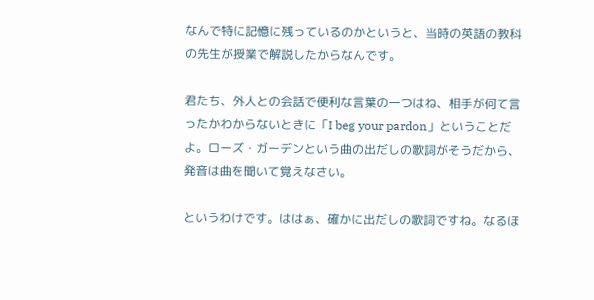なんで特に記憶に残っているのかというと、当時の英語の教科の先生が授業で解説したからなんです。

君たち、外人との会話で便利な言葉の一つはね、相手が何て言ったかわからないときに「I beg your pardon」ということだよ。ローズ・ガーデンという曲の出だしの歌詞がそうだから、発音は曲を聞いて覚えなさい。

というわけです。ははぁ、確かに出だしの歌詞ですね。なるほ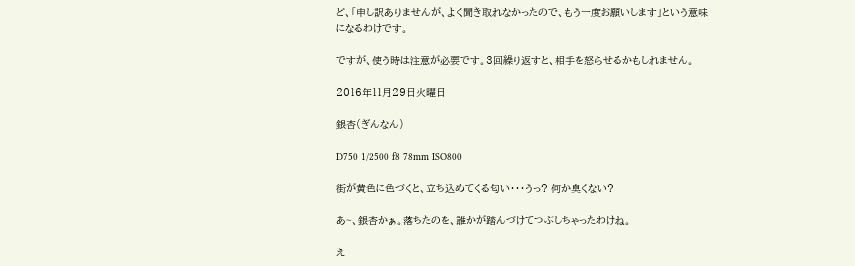ど、「申し訳ありませんが、よく聞き取れなかったので、もう一度お願いします」という意味になるわけです。

ですが、使う時は注意が必要です。3回繰り返すと、相手を怒らせるかもしれません。

2016年11月29日火曜日

銀杏(ぎんなん)

D750 1/2500 f8 78mm ISO800

街が黄色に色づくと、立ち込めてくる匂い・・・うっ? 何か臭くない?

あ~、銀杏かぁ。落ちたのを、誰かが踏んづけてつぶしちゃったわけね。

え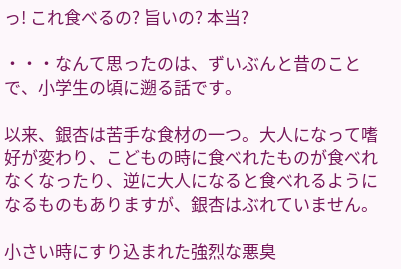っ! これ食べるの? 旨いの? 本当?

・・・なんて思ったのは、ずいぶんと昔のことで、小学生の頃に遡る話です。

以来、銀杏は苦手な食材の一つ。大人になって嗜好が変わり、こどもの時に食べれたものが食べれなくなったり、逆に大人になると食べれるようになるものもありますが、銀杏はぶれていません。

小さい時にすり込まれた強烈な悪臭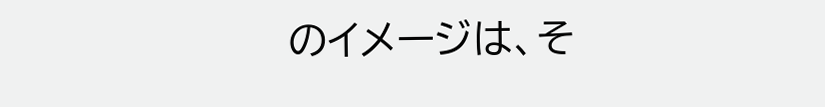のイメージは、そ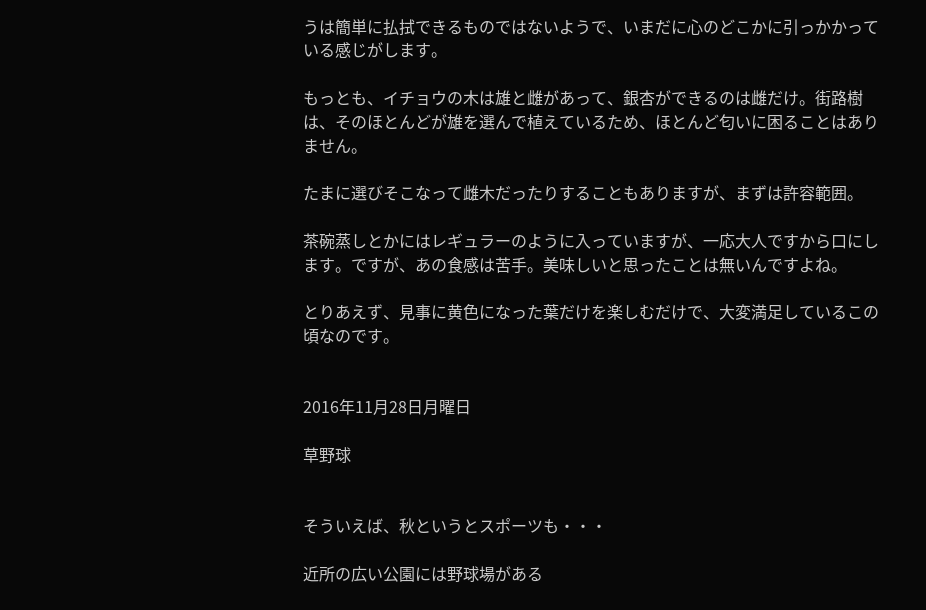うは簡単に払拭できるものではないようで、いまだに心のどこかに引っかかっている感じがします。

もっとも、イチョウの木は雄と雌があって、銀杏ができるのは雌だけ。街路樹は、そのほとんどが雄を選んで植えているため、ほとんど匂いに困ることはありません。

たまに選びそこなって雌木だったりすることもありますが、まずは許容範囲。

茶碗蒸しとかにはレギュラーのように入っていますが、一応大人ですから口にします。ですが、あの食感は苦手。美味しいと思ったことは無いんですよね。

とりあえず、見事に黄色になった葉だけを楽しむだけで、大変満足しているこの頃なのです。


2016年11月28日月曜日

草野球


そういえば、秋というとスポーツも・・・

近所の広い公園には野球場がある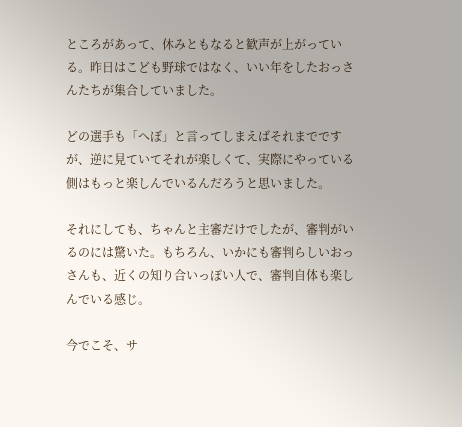ところがあって、休みともなると歓声が上がっている。昨日はこども野球ではなく、いい年をしたおっさんたちが集合していました。

どの選手も「へぼ」と言ってしまえばそれまでですが、逆に見ていてそれが楽しくて、実際にやっている側はもっと楽しんでいるんだろうと思いました。

それにしても、ちゃんと主審だけでしたが、審判がいるのには驚いた。もちろん、いかにも審判らしいおっさんも、近くの知り合いっぽい人で、審判自体も楽しんでいる感じ。

今でこそ、サ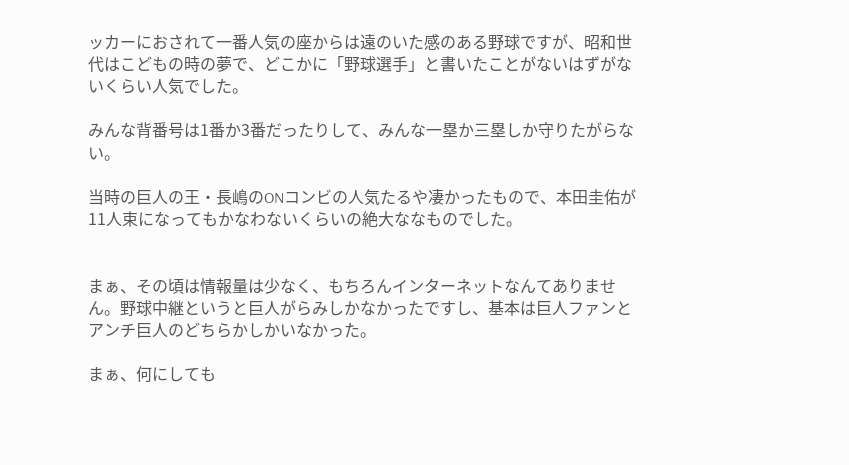ッカーにおされて一番人気の座からは遠のいた感のある野球ですが、昭和世代はこどもの時の夢で、どこかに「野球選手」と書いたことがないはずがないくらい人気でした。

みんな背番号は1番か3番だったりして、みんな一塁か三塁しか守りたがらない。

当時の巨人の王・長嶋のONコンビの人気たるや凄かったもので、本田圭佑が11人束になってもかなわないくらいの絶大ななものでした。


まぁ、その頃は情報量は少なく、もちろんインターネットなんてありません。野球中継というと巨人がらみしかなかったですし、基本は巨人ファンとアンチ巨人のどちらかしかいなかった。

まぁ、何にしても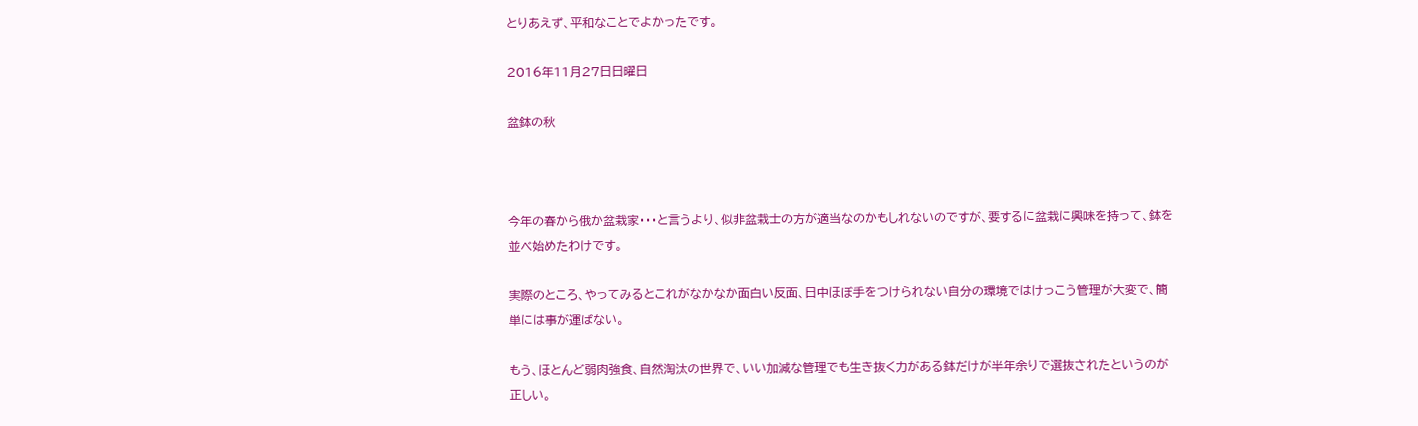とりあえず、平和なことでよかったです。

2016年11月27日日曜日

盆鉢の秋



今年の春から俄か盆栽家・・・と言うより、似非盆栽士の方が適当なのかもしれないのですが、要するに盆栽に興味を持って、鉢を並べ始めたわけです。

実際のところ、やってみるとこれがなかなか面白い反面、日中ほぼ手をつけられない自分の環境ではけっこう管理が大変で、簡単には事が運ばない。

もう、ほとんど弱肉強食、自然淘汰の世界で、いい加減な管理でも生き抜く力がある鉢だけが半年余りで選抜されたというのが正しい。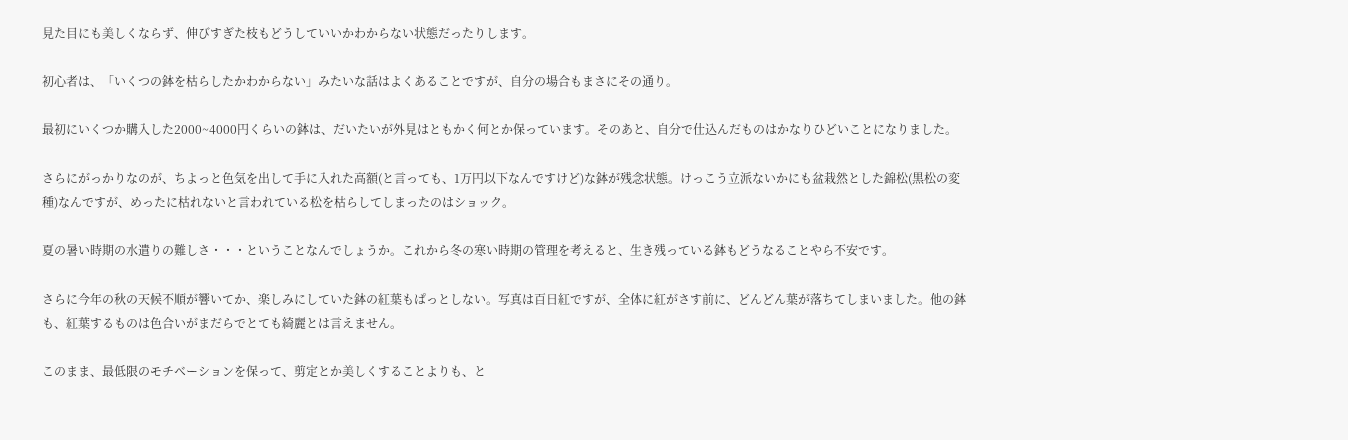見た目にも美しくならず、伸びすぎた枝もどうしていいかわからない状態だったりします。

初心者は、「いくつの鉢を枯らしたかわからない」みたいな話はよくあることですが、自分の場合もまさにその通り。

最初にいくつか購入した2000~4000円くらいの鉢は、だいたいが外見はともかく何とか保っています。そのあと、自分で仕込んだものはかなりひどいことになりました。

さらにがっかりなのが、ちよっと色気を出して手に入れた高額(と言っても、1万円以下なんですけど)な鉢が残念状態。けっこう立派ないかにも盆栽然とした錦松(黒松の変種)なんですが、めったに枯れないと言われている松を枯らしてしまったのはショック。

夏の暑い時期の水遣りの難しさ・・・ということなんでしょうか。これから冬の寒い時期の管理を考えると、生き残っている鉢もどうなることやら不安です。

さらに今年の秋の天候不順が響いてか、楽しみにしていた鉢の紅葉もぱっとしない。写真は百日紅ですが、全体に紅がさす前に、どんどん葉が落ちてしまいました。他の鉢も、紅葉するものは色合いがまだらでとても綺麗とは言えません。

このまま、最低限のモチベーションを保って、剪定とか美しくすることよりも、と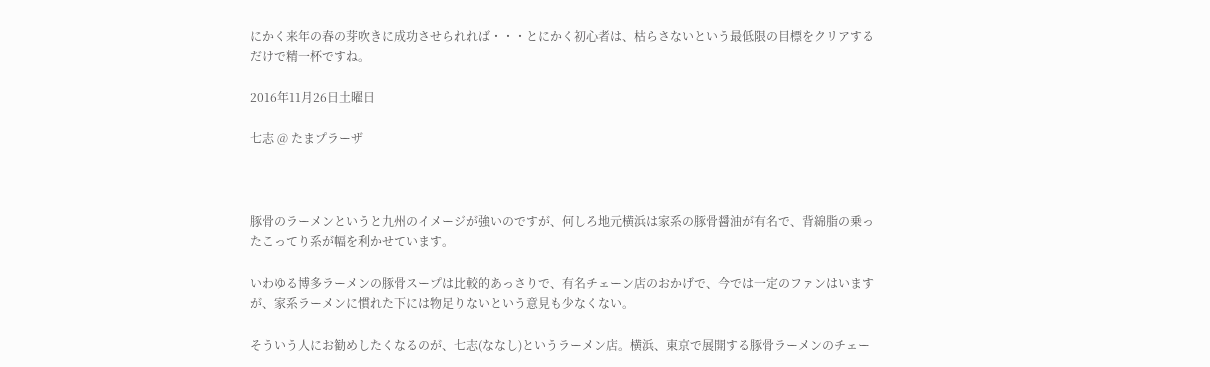にかく来年の春の芽吹きに成功させられれば・・・とにかく初心者は、枯らさないという最低限の目標をクリアするだけで精一杯ですね。

2016年11月26日土曜日

七志 @ たまプラーザ



豚骨のラーメンというと九州のイメージが強いのですが、何しろ地元横浜は家系の豚骨醤油が有名で、背綿脂の乗ったこってり系が幅を利かせています。

いわゆる博多ラーメンの豚骨スープは比較的あっさりで、有名チェーン店のおかげで、今では一定のファンはいますが、家系ラーメンに慣れた下には物足りないという意見も少なくない。

そういう人にお勧めしたくなるのが、七志(ななし)というラーメン店。横浜、東京で展開する豚骨ラーメンのチェー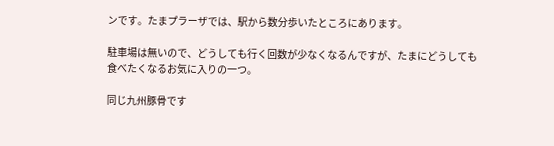ンです。たまプラーザでは、駅から数分歩いたところにあります。

駐車場は無いので、どうしても行く回数が少なくなるんですが、たまにどうしても食べたくなるお気に入りの一つ。

同じ九州豚骨です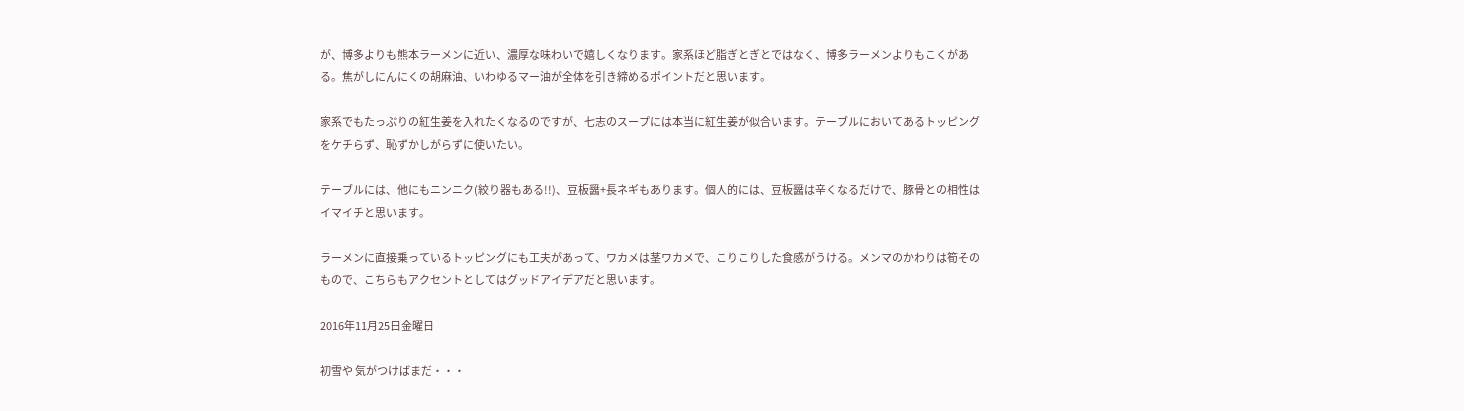が、博多よりも熊本ラーメンに近い、濃厚な味わいで嬉しくなります。家系ほど脂ぎとぎとではなく、博多ラーメンよりもこくがある。焦がしにんにくの胡麻油、いわゆるマー油が全体を引き締めるポイントだと思います。

家系でもたっぷりの紅生姜を入れたくなるのですが、七志のスープには本当に紅生姜が似合います。テーブルにおいてあるトッピングをケチらず、恥ずかしがらずに使いたい。

テーブルには、他にもニンニク(絞り器もある!!)、豆板醤+長ネギもあります。個人的には、豆板醤は辛くなるだけで、豚骨との相性はイマイチと思います。

ラーメンに直接乗っているトッピングにも工夫があって、ワカメは茎ワカメで、こりこりした食感がうける。メンマのかわりは筍そのもので、こちらもアクセントとしてはグッドアイデアだと思います。

2016年11月25日金曜日

初雪や 気がつけばまだ・・・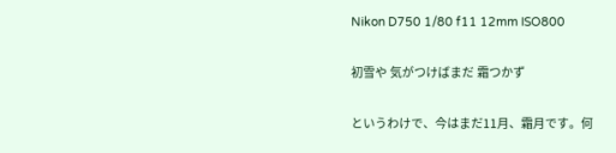Nikon D750 1/80 f11 12mm ISO800

初雪や 気がつけばまだ 霜つかず

というわけで、今はまだ11月、霜月です。何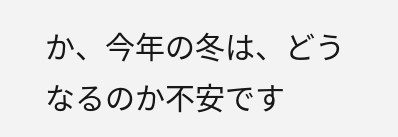か、今年の冬は、どうなるのか不安です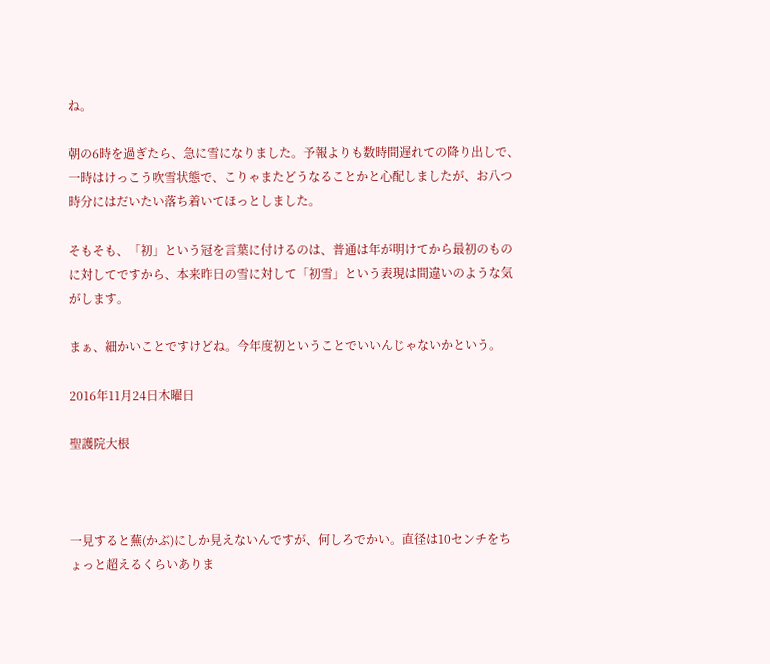ね。

朝の6時を過ぎたら、急に雪になりました。予報よりも数時間遅れての降り出しで、一時はけっこう吹雪状態で、こりゃまたどうなることかと心配しましたが、お八つ時分にはだいたい落ち着いてほっとしました。

そもそも、「初」という冠を言葉に付けるのは、普通は年が明けてから最初のものに対してですから、本来昨日の雪に対して「初雪」という表現は間違いのような気がします。

まぁ、細かいことですけどね。今年度初ということでいいんじゃないかという。

2016年11月24日木曜日

聖護院大根



一見すると蕪(かぶ)にしか見えないんですが、何しろでかい。直径は10センチをちょっと超えるくらいありま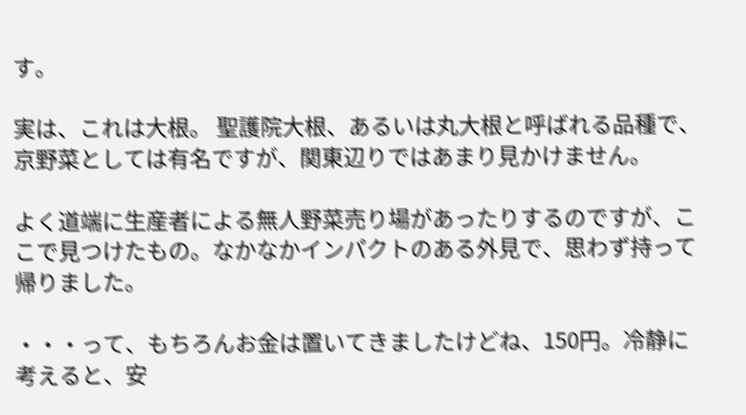す。

実は、これは大根。 聖護院大根、あるいは丸大根と呼ばれる品種で、京野菜としては有名ですが、関東辺りではあまり見かけません。

よく道端に生産者による無人野菜売り場があったりするのですが、ここで見つけたもの。なかなかインパクトのある外見で、思わず持って帰りました。

・・・って、もちろんお金は置いてきましたけどね、150円。冷静に考えると、安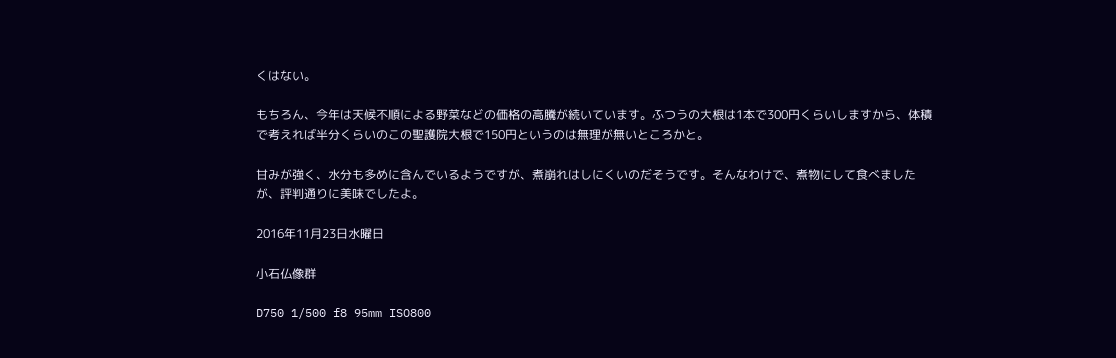くはない。

もちろん、今年は天候不順による野菜などの価格の高騰が続いています。ふつうの大根は1本で300円くらいしますから、体積で考えれば半分くらいのこの聖護院大根で150円というのは無理が無いところかと。

甘みが強く、水分も多めに含んでいるようですが、煮崩れはしにくいのだそうです。そんなわけで、煮物にして食べましたが、評判通りに美味でしたよ。

2016年11月23日水曜日

小石仏像群

D750 1/500 f8 95mm ISO800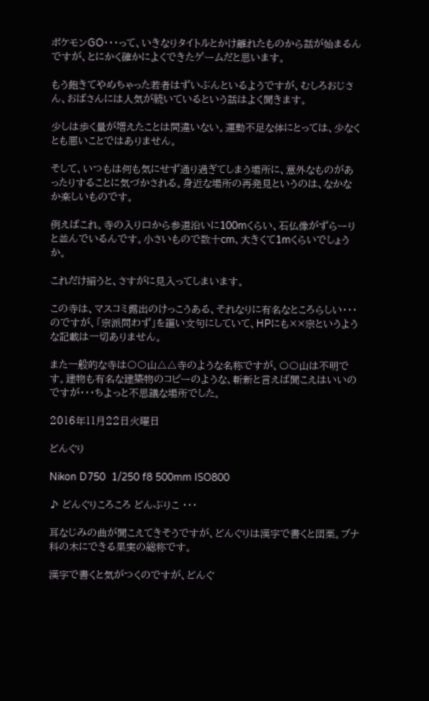ポケモンGO・・・って、いきなりタイトルとかけ離れたものから話が始まるんですが、とにかく確かによくできたゲームだと思います。

もう飽きてやめちゃった若者はずいぶんといるようですが、むしろおじさん、おばさんには人気が続いているという話はよく聞きます。

少しは歩く量が増えたことは間違いない。運動不足な体にとっては、少なくとも悪いことではありません。

そして、いつもは何も気にせず通り過ぎてしまう場所に、意外なものがあったりすることに気づかされる。身近な場所の再発見というのは、なかなか楽しいものです。

例えばこれ。寺の入り口から参道沿いに100mくらい、石仏像がずらーりと並んでいるんです。小さいもので数十cm、大きくて1mくらいでしょうか。

これだけ揃うと、さすがに見入ってしまいます。

この寺は、マスコミ露出のけっこうある、それなりに有名なところらしい・・・のですが、「宗派問わず」を謳い文句にしていて、HPにも××宗というような記載は一切ありません。

また一般的な寺は〇〇山△△寺のような名称ですが、〇〇山は不明です。建物も有名な建築物のコピーのような、斬新と言えば聞こえはいいのですが・・・ちよっと不思議な場所でした。

2016年11月22日火曜日

どんぐり

Nikon D750  1/250 f8 500mm ISO800

♪ どんぐりころころ どんぶりこ ・・・

耳なじみの曲が聞こえてきそうですが、どんぐりは漢字で書くと団栗。ブナ科の木にできる果実の総称です。

漢字で書くと気がつくのですが、どんぐ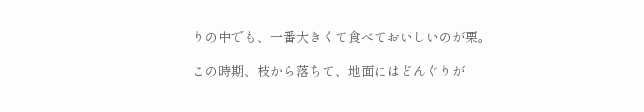りの中でも、一番大きくて食べておいしいのが栗。

この時期、枝から落ちて、地面にはどんぐりが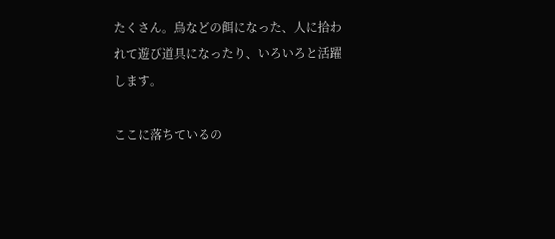たくさん。鳥などの餌になった、人に拾われて遊び道具になったり、いろいろと活躍します。

ここに落ちているの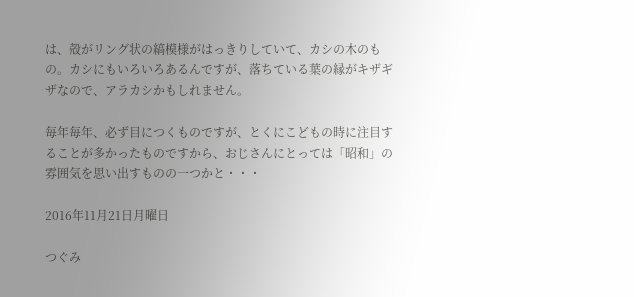は、殻がリング状の縞模様がはっきりしていて、カシの木のもの。カシにもいろいろあるんですが、落ちている葉の縁がキザギザなので、アラカシかもしれません。

毎年毎年、必ず目につくものですが、とくにこどもの時に注目することが多かったものですから、おじさんにとっては「昭和」の雰囲気を思い出すものの一つかと・・・

2016年11月21日月曜日

つぐみ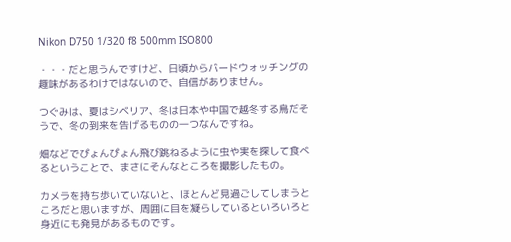Nikon D750 1/320 f8 500mm ISO800

・・・だと思うんですけど、日頃からバードウォッチングの趣味があるわけではないので、自信がありません。

つぐみは、夏はシベリア、冬は日本や中国で越冬する鳥だそうで、冬の到来を告げるものの一つなんですね。

畑などでぴょんぴょん飛び跳ねるように虫や実を探して食べるということで、まさにそんなところを撮影したもの。

カメラを持ち歩いていないと、ほとんど見過ごしてしまうところだと思いますが、周囲に目を凝らしているといろいろと身近にも発見があるものです。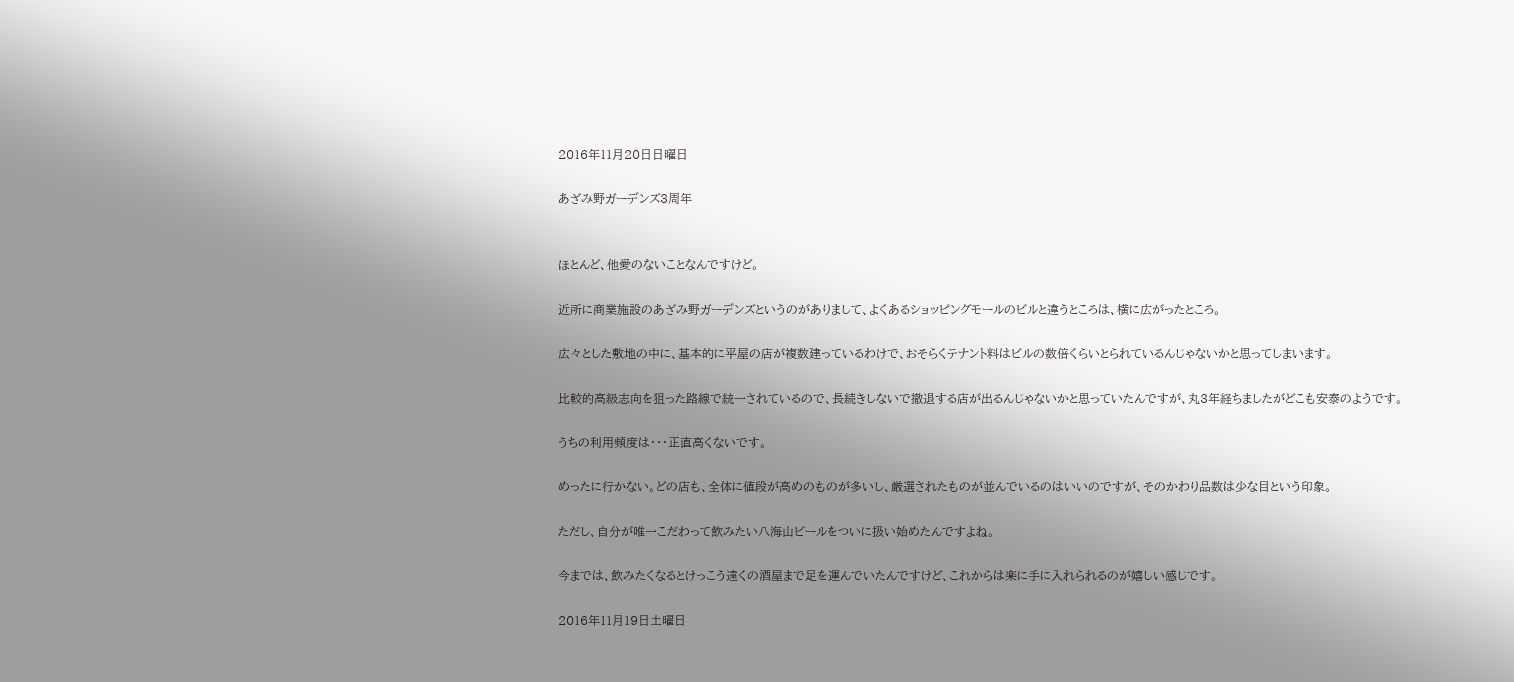2016年11月20日日曜日

あざみ野ガーデンズ3周年


ほとんど、他愛のないことなんですけど。

近所に商業施設のあざみ野ガーデンズというのがありまして、よくあるショッピングモールのビルと違うところは、横に広がったところ。

広々とした敷地の中に、基本的に平屋の店が複数建っているわけで、おそらくテナント料はビルの数倍くらいとられているんじゃないかと思ってしまいます。

比較的高級志向を狙った路線で統一されているので、長続きしないで撤退する店が出るんじゃないかと思っていたんですが、丸3年経ちましたがどこも安泰のようです。

うちの利用頻度は・・・正直高くないです。

めったに行かない。どの店も、全体に値段が高めのものが多いし、厳選されたものが並んでいるのはいいのですが、そのかわり品数は少な目という印象。

ただし、自分が唯一こだわって飲みたい八海山ビールをついに扱い始めたんですよね。

今までは、飲みたくなるとけっこう遠くの酒屋まで足を運んでいたんですけど、これからは楽に手に入れられるのが嬉しい感じです。

2016年11月19日土曜日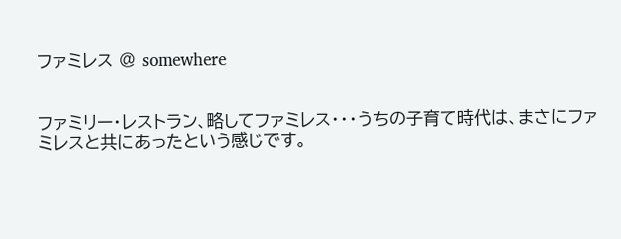ファミレス @ somewhere


ファミリー・レストラン、略してファミレス・・・うちの子育て時代は、まさにファミレスと共にあったという感じです。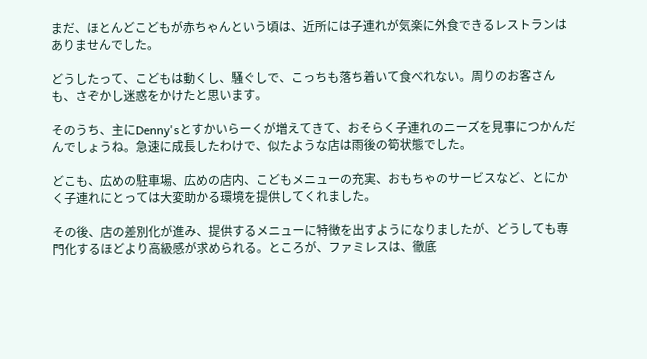まだ、ほとんどこどもが赤ちゃんという頃は、近所には子連れが気楽に外食できるレストランはありませんでした。

どうしたって、こどもは動くし、騒ぐしで、こっちも落ち着いて食べれない。周りのお客さんも、さぞかし迷惑をかけたと思います。

そのうち、主にDenny'sとすかいらーくが増えてきて、おそらく子連れのニーズを見事につかんだんでしょうね。急速に成長したわけで、似たような店は雨後の筍状態でした。

どこも、広めの駐車場、広めの店内、こどもメニューの充実、おもちゃのサービスなど、とにかく子連れにとっては大変助かる環境を提供してくれました。

その後、店の差別化が進み、提供するメニューに特徴を出すようになりましたが、どうしても専門化するほどより高級感が求められる。ところが、ファミレスは、徹底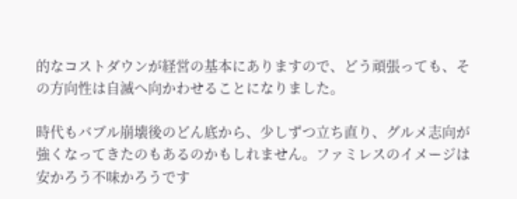的なコストダウンが経営の基本にありますので、どう頑張っても、その方向性は自滅へ向かわせることになりました。

時代もバブル崩壊後のどん底から、少しずつ立ち直り、グルメ志向が強くなってきたのもあるのかもしれません。ファミレスのイメージは安かろう不味かろうです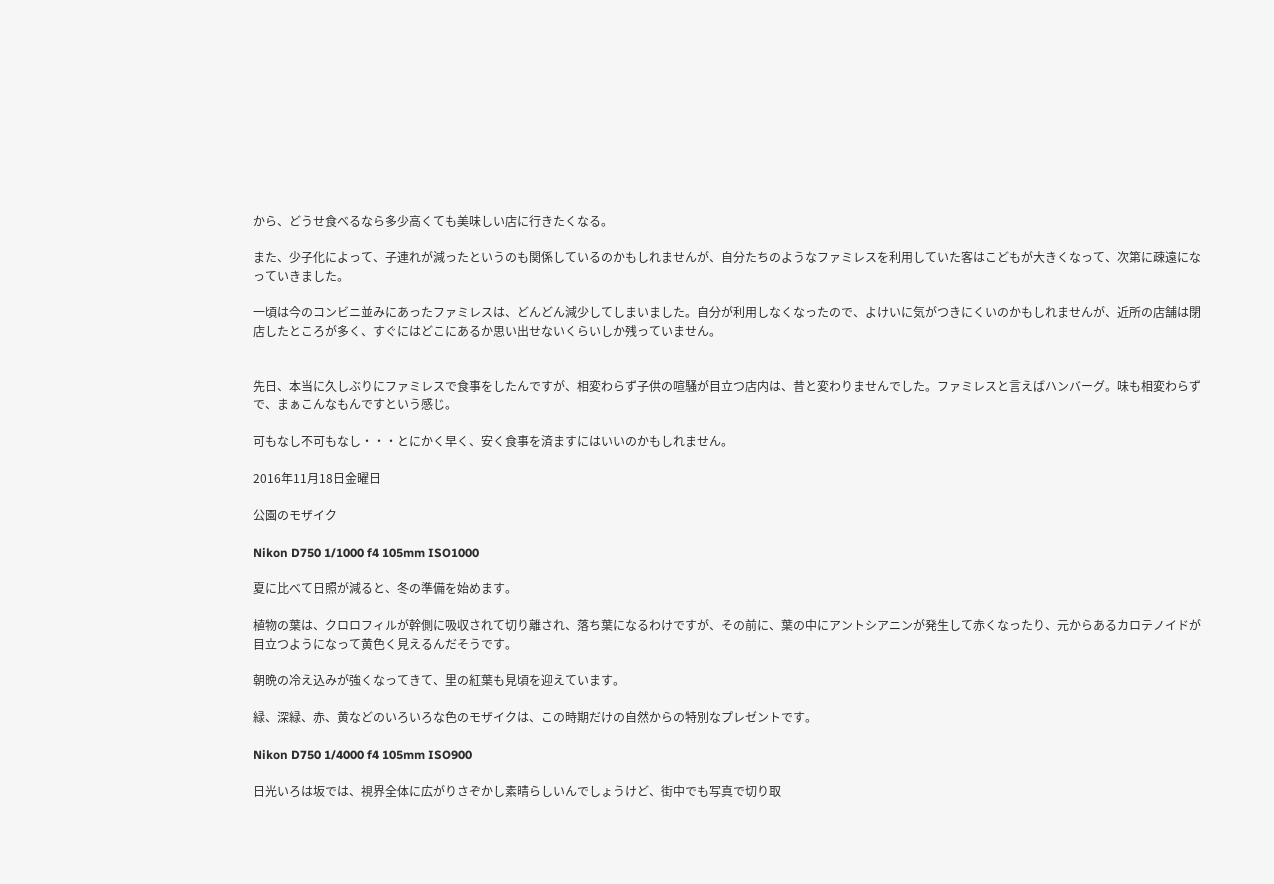から、どうせ食べるなら多少高くても美味しい店に行きたくなる。

また、少子化によって、子連れが減ったというのも関係しているのかもしれませんが、自分たちのようなファミレスを利用していた客はこどもが大きくなって、次第に疎遠になっていきました。

一頃は今のコンビニ並みにあったファミレスは、どんどん減少してしまいました。自分が利用しなくなったので、よけいに気がつきにくいのかもしれませんが、近所の店舗は閉店したところが多く、すぐにはどこにあるか思い出せないくらいしか残っていません。


先日、本当に久しぶりにファミレスで食事をしたんですが、相変わらず子供の喧騒が目立つ店内は、昔と変わりませんでした。ファミレスと言えばハンバーグ。味も相変わらずで、まぁこんなもんですという感じ。

可もなし不可もなし・・・とにかく早く、安く食事を済ますにはいいのかもしれません。

2016年11月18日金曜日

公園のモザイク

Nikon D750 1/1000 f4 105mm ISO1000

夏に比べて日照が減ると、冬の準備を始めます。

植物の葉は、クロロフィルが幹側に吸収されて切り離され、落ち葉になるわけですが、その前に、葉の中にアントシアニンが発生して赤くなったり、元からあるカロテノイドが目立つようになって黄色く見えるんだそうです。

朝晩の冷え込みが強くなってきて、里の紅葉も見頃を迎えています。

緑、深緑、赤、黄などのいろいろな色のモザイクは、この時期だけの自然からの特別なプレゼントです。

Nikon D750 1/4000 f4 105mm ISO900

日光いろは坂では、視界全体に広がりさぞかし素晴らしいんでしょうけど、街中でも写真で切り取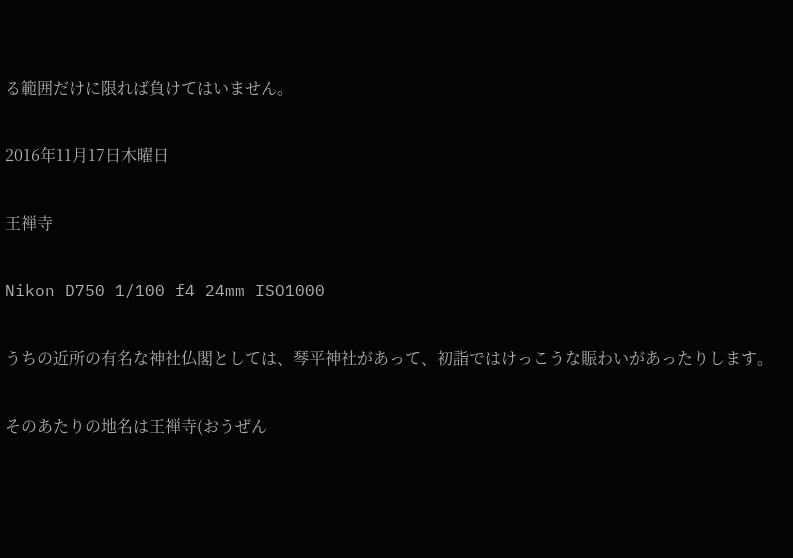る範囲だけに限れば負けてはいません。

2016年11月17日木曜日

王禅寺

Nikon D750 1/100 f4 24mm ISO1000

うちの近所の有名な神社仏閣としては、琴平神社があって、初詣ではけっこうな賑わいがあったりします。

そのあたりの地名は王禅寺(おうぜん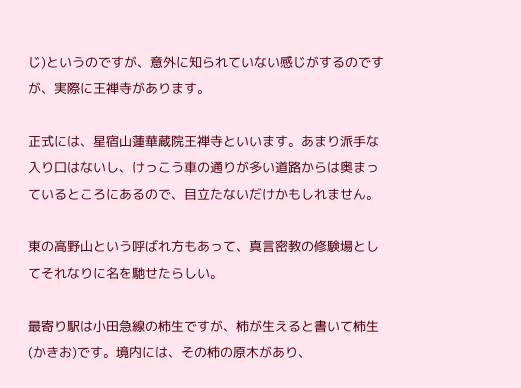じ)というのですが、意外に知られていない感じがするのですが、実際に王禅寺があります。

正式には、星宿山蓮華蔵院王禅寺といいます。あまり派手な入り口はないし、けっこう車の通りが多い道路からは奥まっているところにあるので、目立たないだけかもしれません。

東の高野山という呼ばれ方もあって、真言密教の修験場としてそれなりに名を馳せたらしい。

最寄り駅は小田急線の柿生ですが、柿が生えると書いて柿生(かきお)です。境内には、その柿の原木があり、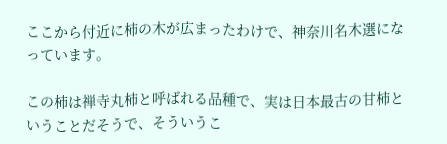ここから付近に柿の木が広まったわけで、神奈川名木選になっています。

この柿は禅寺丸柿と呼ばれる品種で、実は日本最古の甘柿ということだそうで、そういうこ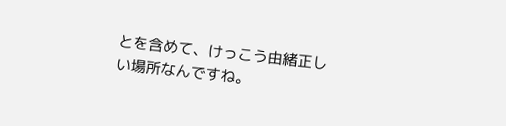とを含めて、けっこう由緒正しい場所なんですね。